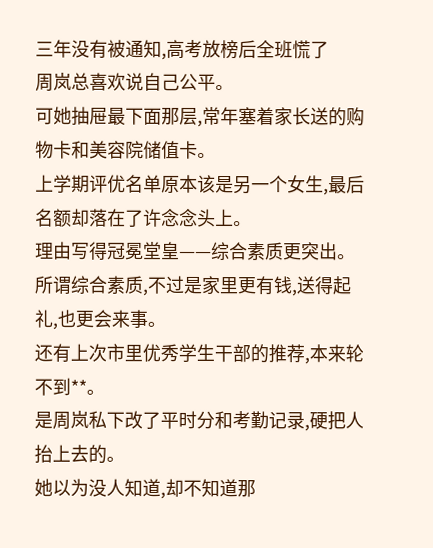三年没有被通知,高考放榜后全班慌了
周岚总喜欢说自己公平。
可她抽屉最下面那层,常年塞着家长送的购物卡和美容院储值卡。
上学期评优名单原本该是另一个女生,最后名额却落在了许念念头上。
理由写得冠冕堂皇——综合素质更突出。
所谓综合素质,不过是家里更有钱,送得起礼,也更会来事。
还有上次市里优秀学生干部的推荐,本来轮不到**。
是周岚私下改了平时分和考勤记录,硬把人抬上去的。
她以为没人知道,却不知道那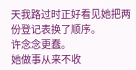天我路过时正好看见她把两份登记表换了顺序。
许念念更蠢。
她做事从来不收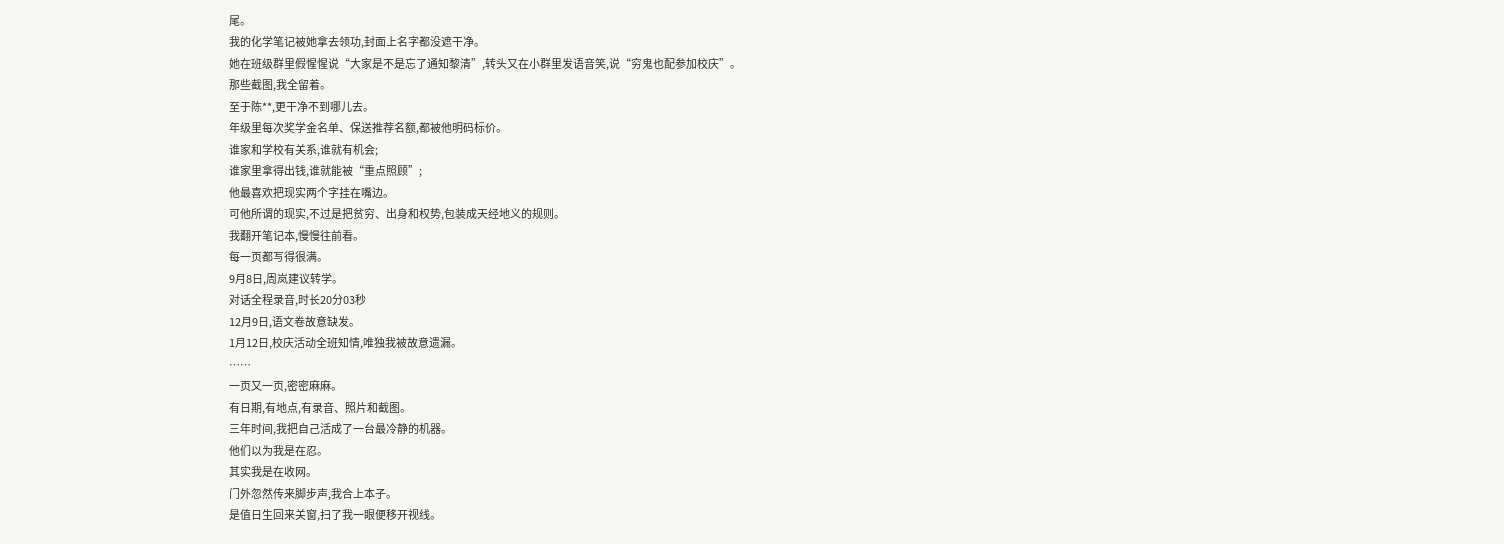尾。
我的化学笔记被她拿去领功,封面上名字都没遮干净。
她在班级群里假惺惺说“大家是不是忘了通知黎清”,转头又在小群里发语音笑,说“穷鬼也配参加校庆”。
那些截图,我全留着。
至于陈**,更干净不到哪儿去。
年级里每次奖学金名单、保送推荐名额,都被他明码标价。
谁家和学校有关系,谁就有机会;
谁家里拿得出钱,谁就能被“重点照顾”;
他最喜欢把现实两个字挂在嘴边。
可他所谓的现实,不过是把贫穷、出身和权势,包装成天经地义的规则。
我翻开笔记本,慢慢往前看。
每一页都写得很满。
9月8日,周岚建议转学。
对话全程录音,时长20分03秒
12月9日,语文卷故意缺发。
1月12日,校庆活动全班知情,唯独我被故意遗漏。
……
一页又一页,密密麻麻。
有日期,有地点,有录音、照片和截图。
三年时间,我把自己活成了一台最冷静的机器。
他们以为我是在忍。
其实我是在收网。
门外忽然传来脚步声,我合上本子。
是值日生回来关窗,扫了我一眼便移开视线。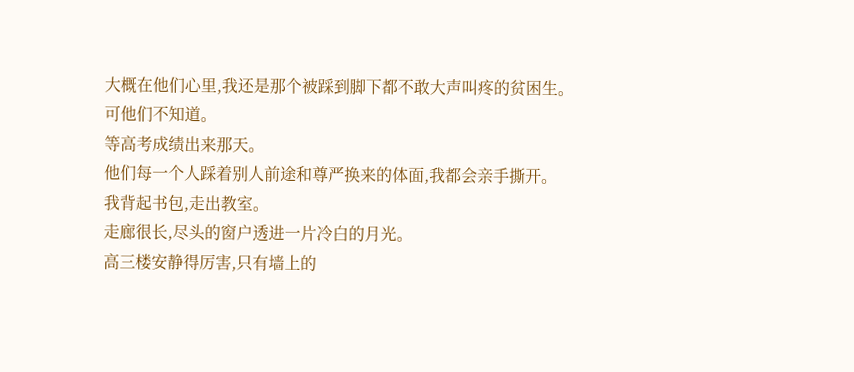大概在他们心里,我还是那个被踩到脚下都不敢大声叫疼的贫困生。
可他们不知道。
等高考成绩出来那天。
他们每一个人踩着别人前途和尊严换来的体面,我都会亲手撕开。
我背起书包,走出教室。
走廊很长,尽头的窗户透进一片冷白的月光。
高三楼安静得厉害,只有墙上的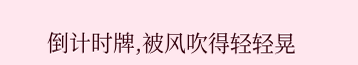倒计时牌,被风吹得轻轻晃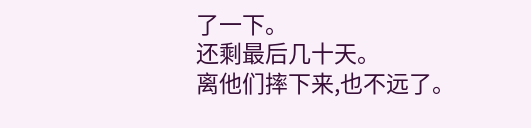了一下。
还剩最后几十天。
离他们摔下来,也不远了。